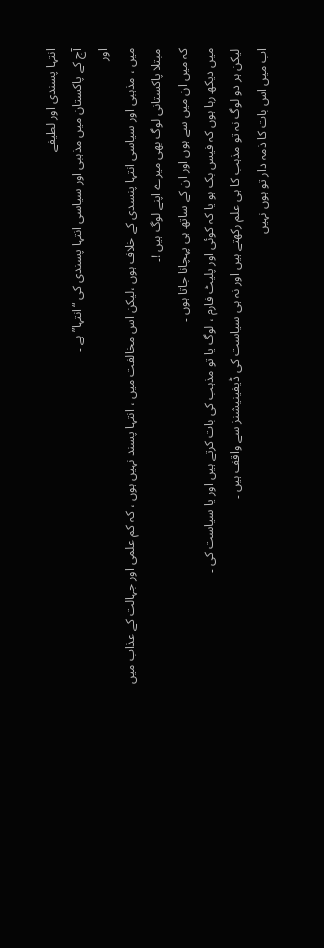انتہا پسندی اور لطیفے
آج کے پاکستان میں مذہبی اور سیاسی انتہا پسندی کی “انتہا” ہے ۔
اور
میں ، مذہبی اور سیاسی انتہا پنسدی کے خلاف ہوں ،لیکن اس مخالفت میں ، انتہا پسند نہیں ہوں ، کہ کم علمی اور جہالت کے عذاب میں مبتلا پاکستانی لوگ بھی میرے اپنے لوگ ہیں !۔
کہ میں ان میں سے ہوں اور ان کے ساتھ ہی پہچانا جاتا ہوں ۔
میں دیکھ رہا ہوں کہ فیس بک ہو یا کہ کوئی اور پلیٹ فارم ، لوگ یا تو مذہب کی بات کرتے ہیں اور یا سیاست کی ۔
لیکن ہر دو لوگ نہ تو مذہب کا ہی علم رکھتے ہیں اور نہ ہی سیاست کی ڈیفینیشنز سے واقف ہیں ۔
اب میں اس بات کا ذمہ دار تو ہوں نہیں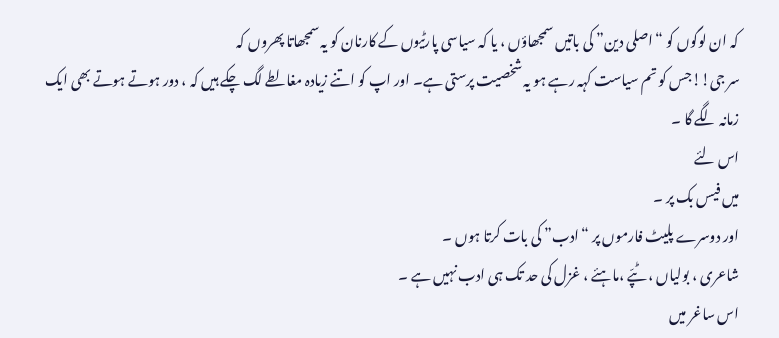کہ ان لوگوں کو “اصلی دین” کی باتیں سمجھاؤں ، یا کہ سیاسی پارٹیوں کے کارنان کو یہ سمجھاتا پھروں کہ
سر جی!!جس کو تم سیاست کہہ رہے ہو یہ شخصیت پرستی ہے۔ اور اپ کو اتنے زیادہ مغالطے لگ چکے ہیں کہ ، دور ہوتے ہوتے بھی ایک زمانہ لگے گا ۔
اس لئے
میں فیس بک پر ۔
اور دوسرے پلیٹ فارموں پر “ادب” کی بات کرتا ہوں ۔
شاعری ، بولیاں ، ٹپّے ،ماہئے ، غزل کی حد تک ہی ادب نہیں ہے ۔
اس ساغر میں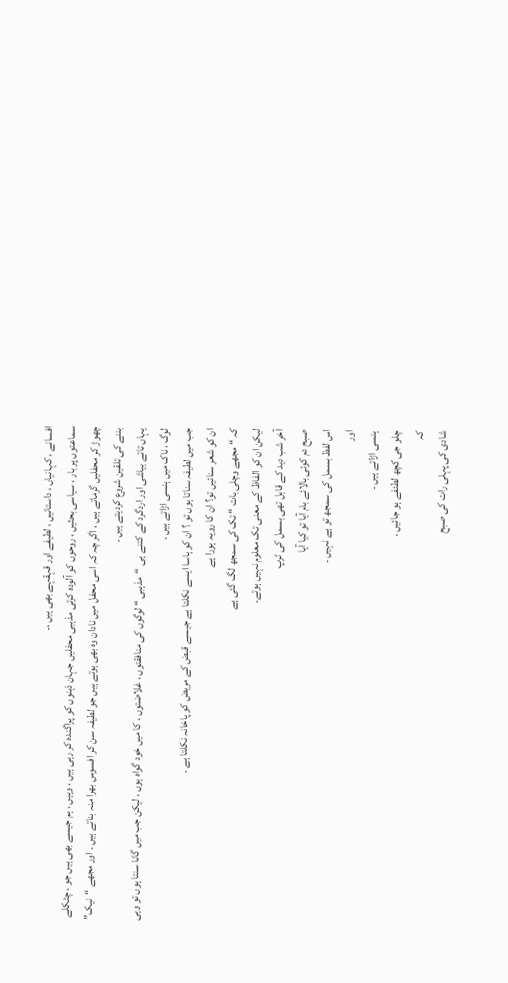افسانے ، کہانیاں ، داستانیں ، لطیفے اور قہقہے بھی ہیں ،۔
سماعتوں پر بار ، سیاسی بحثیں ، روحوں کو آلودہ کرتی مذہبی محفلیں جہان ذہنوں کو پراگندہ کر رہی ہیں ، وہیں ، ہم جیسے بھی ہیں جو ، چٹکلے چھوڑ کر محفلیں گرماتے ہیں ، اگر چہ کہ اسی محفل میں نادان وہ بھی ہوتے ہیں جو لطیفہ سن کر افسوس بھرا منہ بناتے ہیں ۔ اور مجھے “نیک” بننے کی تلقین شروع کردیتے ہیں ۔
یہاں تاتے بیاشی اور اردگرد کے کتنے ہی “مذہبی “ لوگوں کی منافقتوں ، غلاضتوں ، کا میں خود گواہ ہوں ، لیکن جب میں گانا سنتا ہوں تو وہی لوگ ، ناک میں ہنسی اڑاتے ہیں ۔
جب میں لطیفہ سناتا ہوں تو ؟ ان کو ہاسا ایسے نکلتا ہے جیسے قبض کے مریض کو پاخانہ نکلتا ہے ۔
ان کو شعر سنائیں تو؟ ان کا رویہ ہورا ہے
کہ “ مجھے وچلی بات “ تک کی سمجھ لگ گئی ہے
لیکن ان کو الفاظ کے معنی تک معلوم نہیں ہوتے۔
آخر شب دید کے قابل تھی بسمل کی ٹرپ
صبح دم کوئی بالائے بام آیا تو کیا آیا
اس لفظ بسمل کی سمجھ تو ہے نہیں ۔
اور
ہنسی اڑاتے ہیں ۔
چلو جی کچھ لطئفے ہو جائیں ۔
کہ
شادی کی پہلی رات کی صبح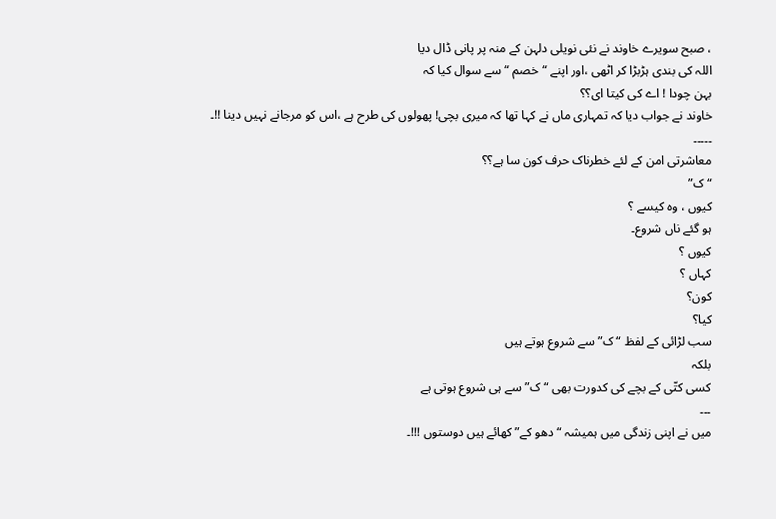، صبح سویرے خاوند نے نئی نویلی دلہن کے منہ پر پانی ڈال دیا
اللہ کی بندی ہڑبڑا کر اٹھی ،اور اپنے “خصم “ سے سوال کیا کہ
بہن چودا ! اے کی کیتا ای؟؟
خاوند نے جواب دیا کہ تمہاری ماں نے کہا تھا کہ میری بچی! پھولوں کی طرح ہے ،اس کو مرجانے نہیں دینا !!۔
۔۔۔۔۔
معاشرتی امن کے لئے خطرناک حرف کون سا ہے؟؟
“ ک”
کیوں ، وہ کیسے ؟
ہو گئے ناں شروع۔
کیوں ؟
کہاں ؟
کون؟
کیا؟
سب لڑائی کے لفظ “ ک” سے شروع ہوتے ہیں
بلکہ
کسی کتّی کے بچے کی کدورت بھی “ک” سے ہی شروع ہوتی ہے
۔۔۔
میں نے اپنی زندگی میں ہمیشہ “ دھو کے” کھائے ہیں دوستوں !!!۔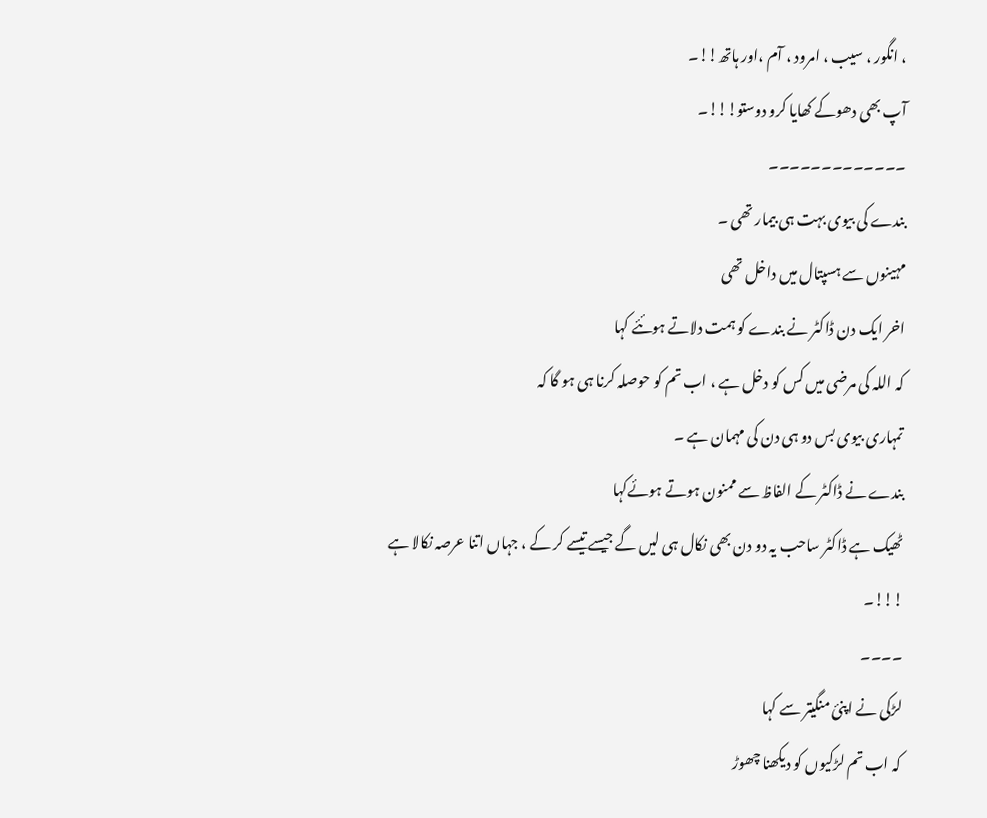، انگور ، سیب ، امرود ، آم ،اور ہاتھ!!۔
آپ بھی دھوکے کھایا کرو دوستو!!!۔
۔۔۔۔۔۔۔۔۔۔۔۔۔
بندے کی بیوی بہت ہی بیمار تھی ۔
مہینوں سے ہسپتال میں داخل تھی
اخر ایک دن ڈاکٹر نے بندے کو ہمت دلاتے ہوئئے کہا
کہ اللہ کی مرضی میں کس کو دخل ہے ، اب تم کو حوصلہ کرنا ہی ہو گا کہ
تمہاری بیوی بس دو ہی دن کی مہمان ہے ۔
بندے نے ڈاکٹر کے الفاظ سے ممنون ہوتے ہوئےکہا
ٹھیک ہے ڈاکٹر ساحب یہ دو دن بھی نکال ہی لیں گے جیسے تیسے کر کے ، جہاں اتنا عرصہ نکالا ہے !!!۔
۔۔۔۔
لڑکی نے اپنئ منگیتر سے کہا
کہ اب تم لڑکیوں کو دیکھنا چھوڑ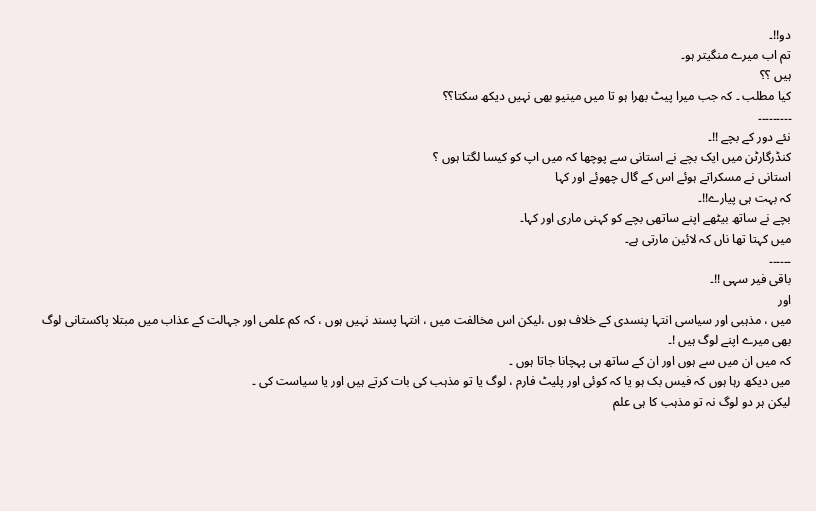دو!!۔
تم اب میرے منگیتر ہو۔
ہیں ؟؟
کیا مطلب ۔ کہ جب میرا پیٹ بھرا ہو تا میں مینیو بھی نہیں دیکھ سکتا؟؟
۔۔۔۔۔۔۔۔۔
نئے دور کے بچے !!۔
کنڈرگارٹن میں ایک بچے نے استانی سے پوچھا کہ میں اپ کو کیسا لگتا ہوں ؟
استانی نے مسکراتے ہوئے اس کے گال چھوئے اور کہا
کہ بہت ہی پیارے!!۔
بچے نے ساتھ بیٹھے اپنے ساتھی بچے کو کہنی ماری اور کہا۔
میں کہتا تھا ناں کہ لائین مارتی ہے۔
۔۔۔۔۔۔
باقی فیر سہی !!۔
اور
میں ، مذہبی اور سیاسی انتہا پنسدی کے خلاف ہوں ،لیکن اس مخالفت میں ، انتہا پسند نہیں ہوں ، کہ کم علمی اور جہالت کے عذاب میں مبتلا پاکستانی لوگ بھی میرے اپنے لوگ ہیں !۔
کہ میں ان میں سے ہوں اور ان کے ساتھ ہی پہچانا جاتا ہوں ۔
میں دیکھ رہا ہوں کہ فیس بک ہو یا کہ کوئی اور پلیٹ فارم ، لوگ یا تو مذہب کی بات کرتے ہیں اور یا سیاست کی ۔
لیکن ہر دو لوگ نہ تو مذہب کا ہی علم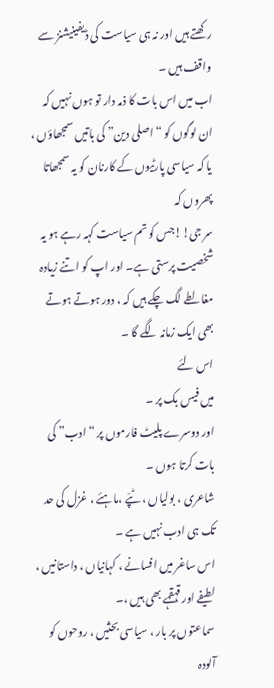رکھتے ہیں اور نہ ہی سیاست کی ڈیفینیشنز سے واقف ہیں ۔
اب میں اس بات کا ذمہ دار تو ہوں نہیں کہ ان لوگوں کو “اصلی دین” کی باتیں سمجھاؤں ، یا کہ سیاسی پارٹیوں کے کارنان کو یہ سمجھاتا پھروں کہ
سر جی!!جس کو تم سیاست کہہ رہے ہو یہ شخصیت پرستی ہے۔ اور اپ کو اتنے زیادہ مغالطے لگ چکے ہیں کہ ، دور ہوتے ہوتے بھی ایک زمانہ لگے گا ۔
اس لئے
میں فیس بک پر ۔
اور دوسرے پلیٹ فارموں پر “ادب” کی بات کرتا ہوں ۔
شاعری ، بولیاں ، ٹپّے ،ماہئے ، غزل کی حد تک ہی ادب نہیں ہے ۔
اس ساغر میں افسانے ، کہانیاں ، داستانیں ، لطیفے اور قہقہے بھی ہیں ،۔
سماعتوں پر بار ، سیاسی بحثیں ، روحوں کو آلودہ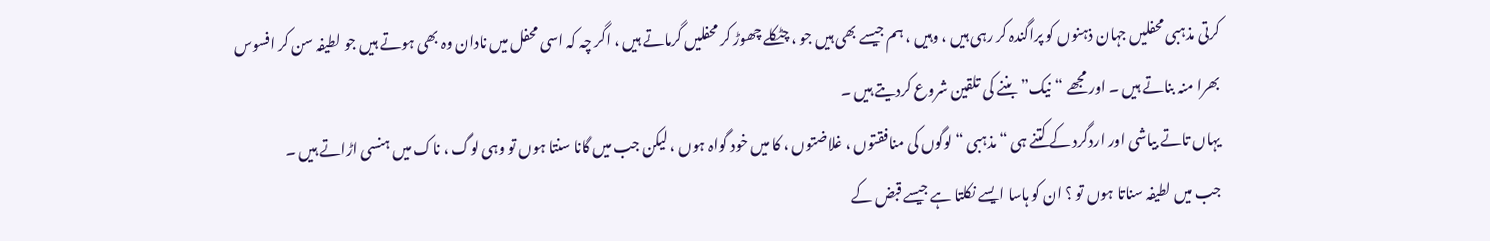کرتی مذہبی محفلیں جہان ذہنوں کو پراگندہ کر رہی ہیں ، وہیں ، ہم جیسے بھی ہیں جو ، چٹکلے چھوڑ کر محفلیں گرماتے ہیں ، اگر چہ کہ اسی محفل میں نادان وہ بھی ہوتے ہیں جو لطیفہ سن کر افسوس بھرا منہ بناتے ہیں ۔ اور مجھے “نیک” بننے کی تلقین شروع کردیتے ہیں ۔
یہاں تاتے بیاشی اور اردگرد کے کتنے ہی “مذہبی “ لوگوں کی منافقتوں ، غلاضتوں ، کا میں خود گواہ ہوں ، لیکن جب میں گانا سنتا ہوں تو وہی لوگ ، ناک میں ہنسی اڑاتے ہیں ۔
جب میں لطیفہ سناتا ہوں تو ؟ ان کو ہاسا ایسے نکلتا ہے جیسے قبض کے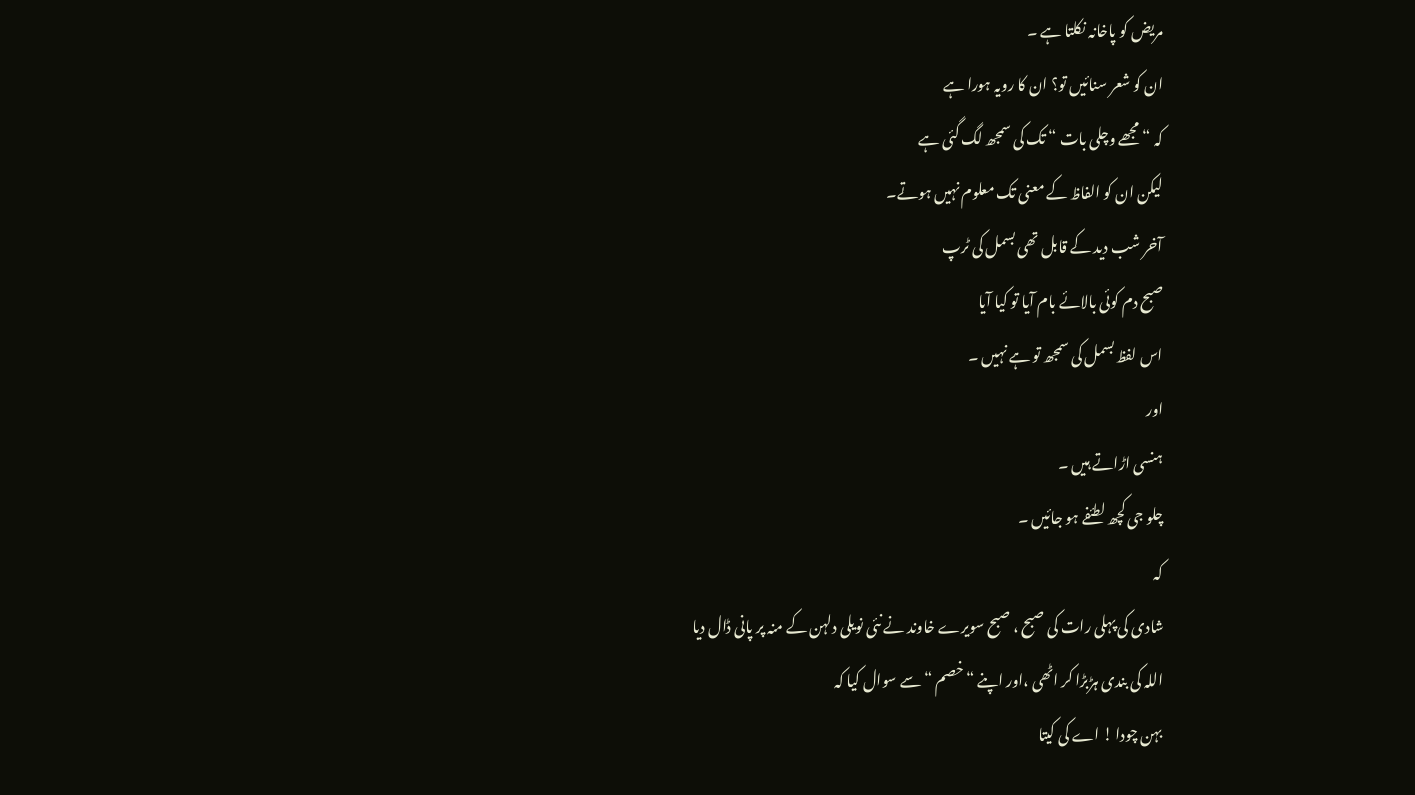مریض کو پاخانہ نکلتا ہے ۔
ان کو شعر سنائیں تو؟ ان کا رویہ ہورا ہے
کہ “ مجھے وچلی بات “ تک کی سمجھ لگ گئی ہے
لیکن ان کو الفاظ کے معنی تک معلوم نہیں ہوتے۔
آخر شب دید کے قابل تھی بسمل کی ٹرپ
صبح دم کوئی بالائے بام آیا تو کیا آیا
اس لفظ بسمل کی سمجھ تو ہے نہیں ۔
اور
ہنسی اڑاتے ہیں ۔
چلو جی کچھ لطئفے ہو جائیں ۔
کہ
شادی کی پہلی رات کی صبح ، صبح سویرے خاوند نے نئی نویلی دلہن کے منہ پر پانی ڈال دیا
اللہ کی بندی ہڑبڑا کر اٹھی ،اور اپنے “خصم “ سے سوال کیا کہ
بہن چودا ! اے کی کیتا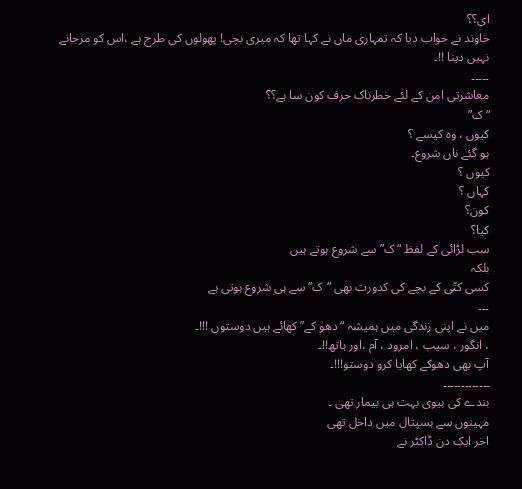ای؟؟
خاوند نے جواب دیا کہ تمہاری ماں نے کہا تھا کہ میری بچی! پھولوں کی طرح ہے ،اس کو مرجانے نہیں دینا !!۔
۔۔۔۔۔
معاشرتی امن کے لئے خطرناک حرف کون سا ہے؟؟
“ ک”
کیوں ، وہ کیسے ؟
ہو گئے ناں شروع۔
کیوں ؟
کہاں ؟
کون؟
کیا؟
سب لڑائی کے لفظ “ ک” سے شروع ہوتے ہیں
بلکہ
کسی کتّی کے بچے کی کدورت بھی “ک” سے ہی شروع ہوتی ہے
۔۔۔
میں نے اپنی زندگی میں ہمیشہ “ دھو کے” کھائے ہیں دوستوں !!!۔
، انگور ، سیب ، امرود ، آم ،اور ہاتھ!!۔
آپ بھی دھوکے کھایا کرو دوستو!!!۔
۔۔۔۔۔۔۔۔۔۔۔۔۔
بندے کی بیوی بہت ہی بیمار تھی ۔
مہینوں سے ہسپتال میں داخل تھی
اخر ایک دن ڈاکٹر نے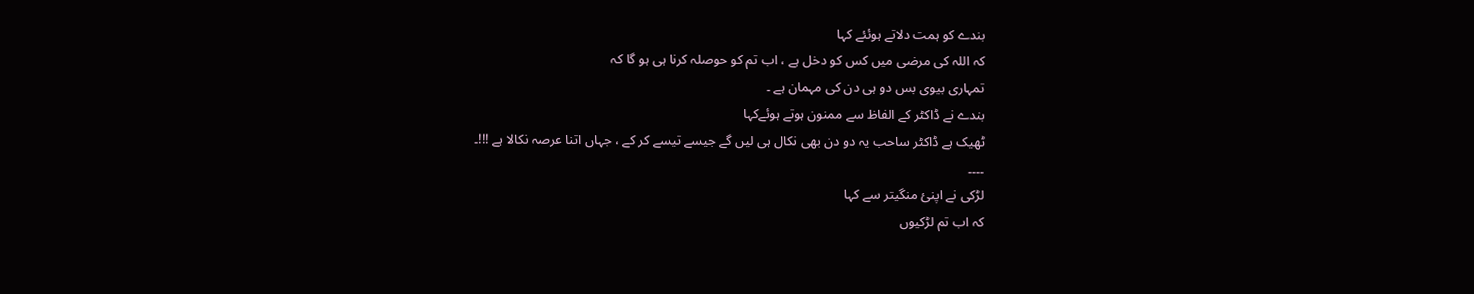بندے کو ہمت دلاتے ہوئئے کہا
کہ اللہ کی مرضی میں کس کو دخل ہے ، اب تم کو حوصلہ کرنا ہی ہو گا کہ
تمہاری بیوی بس دو ہی دن کی مہمان ہے ۔
بندے نے ڈاکٹر کے الفاظ سے ممنون ہوتے ہوئےکہا
ٹھیک ہے ڈاکٹر ساحب یہ دو دن بھی نکال ہی لیں گے جیسے تیسے کر کے ، جہاں اتنا عرصہ نکالا ہے !!!۔
۔۔۔۔
لڑکی نے اپنئ منگیتر سے کہا
کہ اب تم لڑکیوں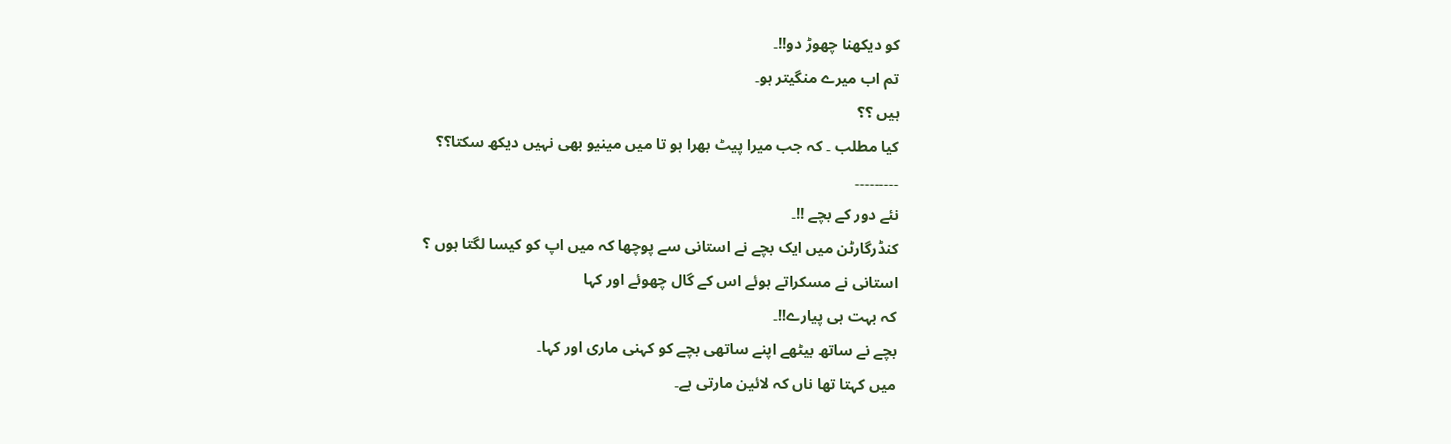کو دیکھنا چھوڑ دو!!۔
تم اب میرے منگیتر ہو۔
ہیں ؟؟
کیا مطلب ۔ کہ جب میرا پیٹ بھرا ہو تا میں مینیو بھی نہیں دیکھ سکتا؟؟
۔۔۔۔۔۔۔۔۔
نئے دور کے بچے !!۔
کنڈرگارٹن میں ایک بچے نے استانی سے پوچھا کہ میں اپ کو کیسا لگتا ہوں ؟
استانی نے مسکراتے ہوئے اس کے گال چھوئے اور کہا
کہ بہت ہی پیارے!!۔
بچے نے ساتھ بیٹھے اپنے ساتھی بچے کو کہنی ماری اور کہا۔
میں کہتا تھا ناں کہ لائین مارتی ہے۔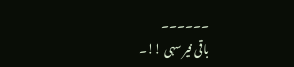۔۔۔۔۔۔
باقی فیر سہی !!۔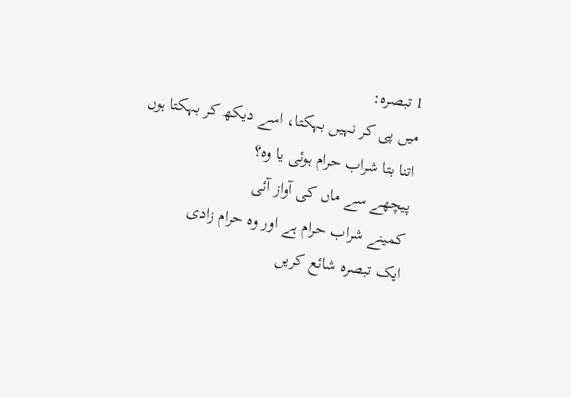1 تبصرہ:
میں پی کر نہیں بہکتا، اسے دیکھ کر بہکتا ہوں
اتنا بتا شراب حرام ہوئی یا وہ؟
پیچھے سے ماں کی آواز آئی
کمینے شراب حرام ہے اور وہ حرام زادی
ایک تبصرہ شائع کریں